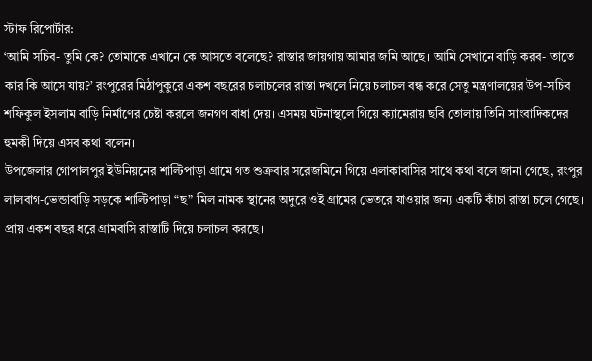স্টাফ রিপোর্টার:
‘আমি সচিব- তুমি কে? তোমাকে এখানে কে আসতে বলেছে? রাস্তার জায়গায় আমার জমি আছে। আমি সেখানে বাড়ি করব- তাতে কার কি আসে যায়?’ রংপুরের মিঠাপুকুরে একশ বছরের চলাচলের রাস্তা দখলে নিয়ে চলাচল বন্ধ করে সেতু মন্ত্রণালয়ের উপ-সচিব শফিকুল ইসলাম বাড়ি নির্মাণের চেষ্টা করলে জনগণ বাধা দেয়। এসময় ঘটনাস্থলে গিয়ে ক্যামেরায় ছবি তোলায় তিনি সাংবাদিকদের হুমকী দিয়ে এসব কথা বলেন।
উপজেলার গোপালপুর ইউনিয়নের শাল্টিপাড়া গ্রামে গত শুক্রবার সরেজমিনে গিয়ে এলাকাবাসির সাথে কথা বলে জানা গেছে, রংপুর লালবাগ-ভেন্ডাবাড়ি সড়কে শাল্টিপাড়া “ছ” মিল নামক স্থানের অদুরে ওই গ্রামের ভেতরে যাওয়ার জন্য একটি কাঁচা রাস্তা চলে গেছে। প্রায় একশ বছর ধরে গ্রামবাসি রাস্তাটি দিয়ে চলাচল করছে।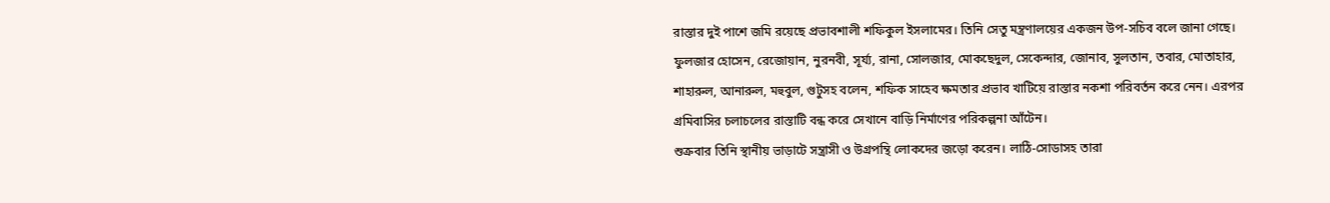রাস্তার দুই পাশে জমি রয়েছে প্রভাবশালী শফিকুল ইসলামের। তিনি সেতু মন্ত্রণালয়ের একজন উপ-সচিব বলে জানা গেছে। ফুলজার হোসেন, রেজোয়ান, নুরনবী, সূর্য্য, রানা, সোলজার, মোকছেদুল, সেকেন্দার, জোনাব, সুলতান, তবার, মোতাহার, শাহারুল, আনারুল, মহুবুল, গুটুসহ বলেন, শফিক সাহেব ক্ষমতার প্রভাব খাটিয়ে রাস্তার নকশা পরিবর্তন করে নেন। এরপর গ্রমিবাসির চলাচলের রাস্তাটি বন্ধ করে সেখানে বাড়ি নির্মাণের পরিকল্পনা আঁটেন।
শুক্রবার তিনি স্থানীয় ভাড়াটে সন্ত্রাসী ও উগ্রপন্থি লোকদের জড়ো করেন। লাঠি-সোডাসহ তারা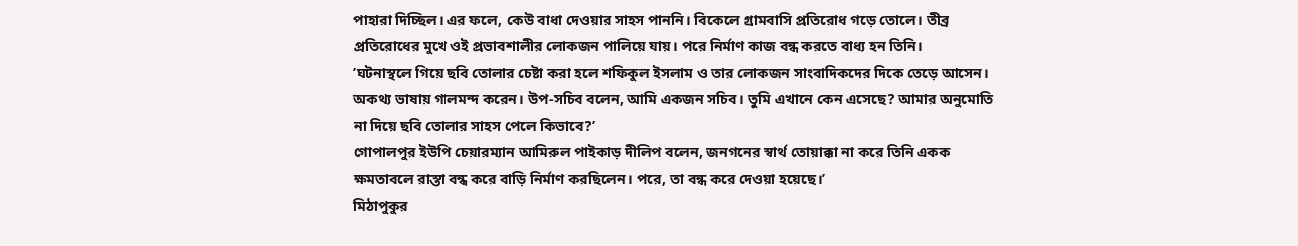পাহারা দিচ্ছিল। এর ফলে, কেউ বাধা দেওয়ার সাহস পাননি। বিকেলে গ্রামবাসি প্রতিরোধ গড়ে তোলে। তীব্র প্রতিরোধের মুখে ওই প্রভাবশালীর লোকজন পালিয়ে যায়। পরে নির্মাণ কাজ বন্ধ করতে বাধ্য হন তিনি।
’ঘটনাস্থলে গিয়ে ছবি তোলার চেষ্টা করা হলে শফিকুল ইসলাম ও তার লোকজন সাংবাদিকদের দিকে তেড়ে আসেন। অকথ্য ভাষায় গালমন্দ করেন। উপ-সচিব বলেন, আমি একজন সচিব। তুমি এখানে কেন এসেছে? আমার অনুমোতি না দিয়ে ছবি তোলার সাহস পেলে কিভাবে?’
গোপালপুর ইউপি চেয়ারম্যান আমিরুল পাইকাড় দীলিপ বলেন, জনগনের স্বার্থ তোয়াক্কা না করে তিনি একক ক্ষমতাবলে রাস্তা বন্ধ করে বাড়ি নির্মাণ করছিলেন। পরে, তা বন্ধ করে দেওয়া হয়েছে।’
মিঠাপুকুর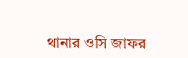থানার ওসি জাফর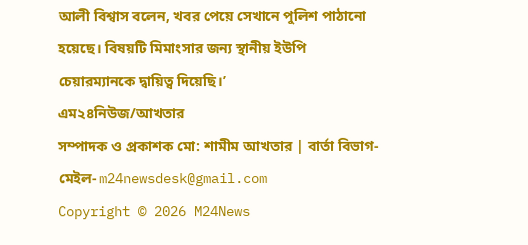আলী বিশ্বাস বলেন, খবর পেয়ে সেখানে পুলিশ পাঠানো হয়েছে। বিষয়টি মিমাংসার জন্য স্থানীয় ইউপি চেয়ারম্যানকে দ্বায়িত্ব দিয়েছি।’
এম২৪নিউজ/আখতার
সম্পাদক ও প্রকাশক মো: শামীম আখতার | বার্তা বিভাগ- মেইল- m24newsdesk@gmail.com
Copyright © 2026 M24News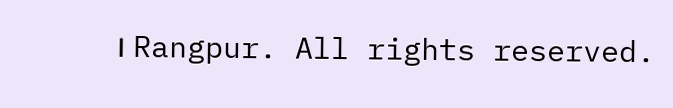। Rangpur. All rights reserved.